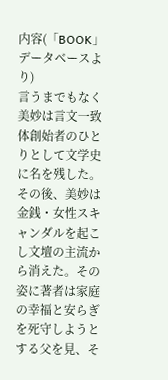内容(「BOOK」データベースより)
言うまでもなく美妙は言文一致体創始者のひとりとして文学史に名を残した。その後、美妙は金銭・女性スキャンダルを起こし文壇の主流から消えた。その姿に著者は家庭の幸福と安らぎを死守しようとする父を見、そ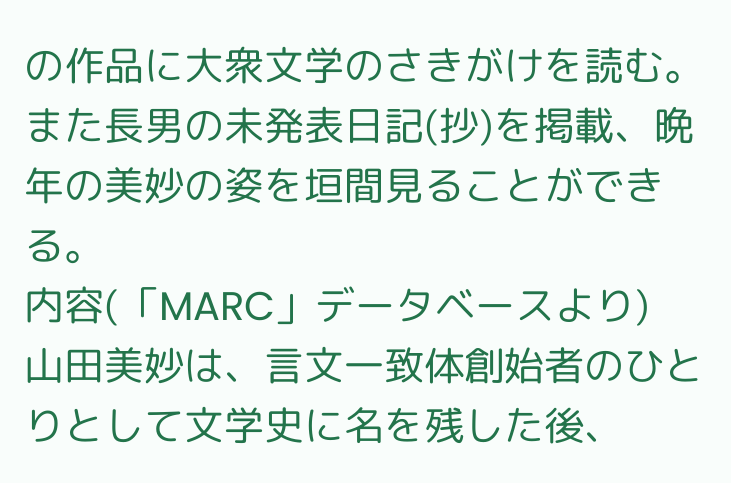の作品に大衆文学のさきがけを読む。また長男の未発表日記(抄)を掲載、晩年の美妙の姿を垣間見ることができる。
内容(「MARC」データベースより)
山田美妙は、言文一致体創始者のひとりとして文学史に名を残した後、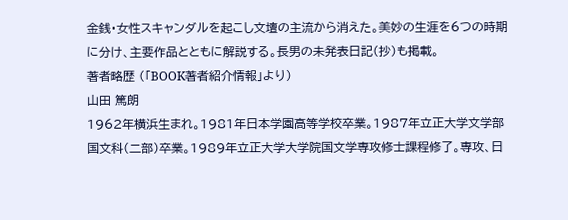金銭・女性スキャンダルを起こし文壇の主流から消えた。美妙の生涯を6つの時期に分け、主要作品とともに解説する。長男の未発表日記(抄)も掲載。
著者略歴 (「BOOK著者紹介情報」より)
山田 篤朗
1962年横浜生まれ。1981年日本学園高等学校卒業。1987年立正大学文学部国文科(二部)卒業。1989年立正大学大学院国文学専攻修士課程修了。専攻、日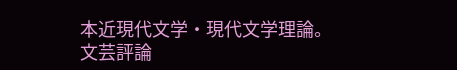本近現代文学・現代文学理論。文芸評論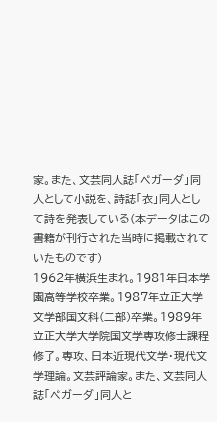家。また、文芸同人誌「ペガーダ」同人として小説を、詩誌「衣」同人として詩を発表している(本データはこの書籍が刊行された当時に掲載されていたものです)
1962年横浜生まれ。1981年日本学園高等学校卒業。1987年立正大学文学部国文科(二部)卒業。1989年立正大学大学院国文学専攻修士課程修了。専攻、日本近現代文学・現代文学理論。文芸評論家。また、文芸同人誌「ペガーダ」同人と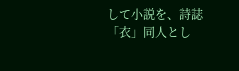して小説を、詩誌「衣」同人とし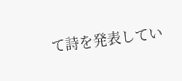て詩を発表してい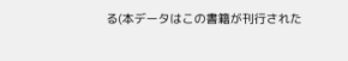る(本データはこの書籍が刊行された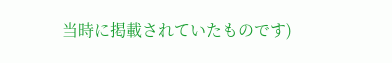当時に掲載されていたものです)